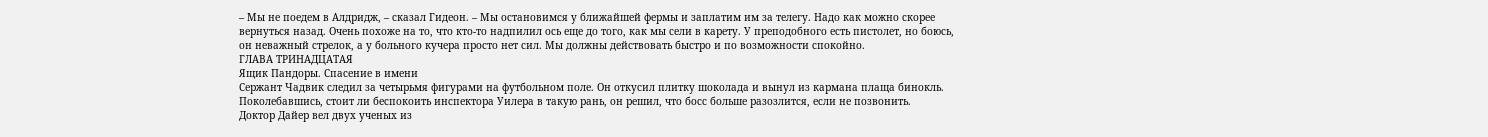– Мы не поедем в Алдридж, – сказал Гидеон. – Мы остановимся у ближайшей фермы и заплатим им за телегу. Надо как можно скорее вернуться назад. Очень похоже на то, что кто-то надпилил ось еще до того, как мы сели в карету. У преподобного есть пистолет, но боюсь, он неважный стрелок, а у больного кучера просто нет сил. Мы должны действовать быстро и по возможности спокойно.
ГЛАВА ТРИНАДЦАТАЯ
Ящик Пандоры. Спасение в имени
Сержант Чадвик следил за четырьмя фигурами на футбольном поле. Он откусил плитку шоколада и вынул из кармана плаща бинокль. Поколебавшись, стоит ли беспокоить инспектора Уилера в такую рань, он решил, что босс больше разозлится, если не позвонить.
Доктор Дайер вел двух ученых из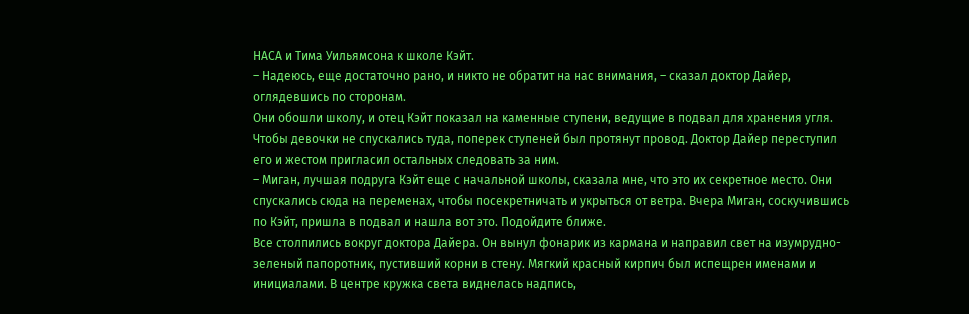НАСА и Тима Уильямсона к школе Кэйт.
– Надеюсь, еще достаточно рано, и никто не обратит на нас внимания, – сказал доктор Дайер, оглядевшись по сторонам.
Они обошли школу, и отец Кэйт показал на каменные ступени, ведущие в подвал для хранения угля. Чтобы девочки не спускались туда, поперек ступеней был протянут провод. Доктор Дайер переступил его и жестом пригласил остальных следовать за ним.
– Миган, лучшая подруга Кэйт еще с начальной школы, сказала мне, что это их секретное место. Они спускались сюда на переменах, чтобы посекретничать и укрыться от ветра. Вчера Миган, соскучившись по Кэйт, пришла в подвал и нашла вот это. Подойдите ближе.
Все столпились вокруг доктора Дайера. Он вынул фонарик из кармана и направил свет на изумрудно-зеленый папоротник, пустивший корни в стену. Мягкий красный кирпич был испещрен именами и инициалами. В центре кружка света виднелась надпись,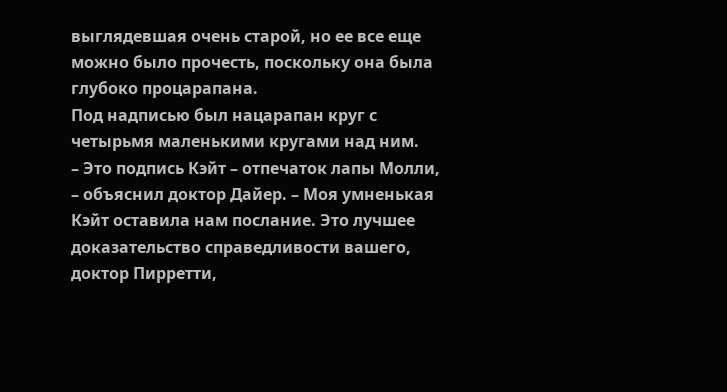выглядевшая очень старой, но ее все еще можно было прочесть, поскольку она была глубоко процарапана.
Под надписью был нацарапан круг с четырьмя маленькими кругами над ним.
– Это подпись Кэйт – отпечаток лапы Молли, – объяснил доктор Дайер. – Моя умненькая Кэйт оставила нам послание. Это лучшее доказательство справедливости вашего, доктор Пирретти,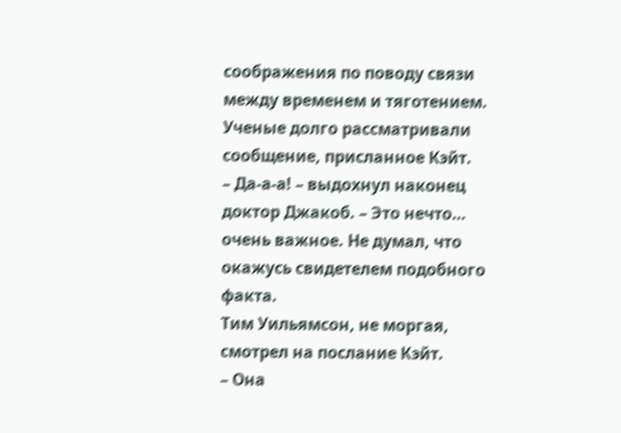соображения по поводу связи между временем и тяготением.
Ученые долго рассматривали сообщение, присланное Кэйт.
– Да-а-а! – выдохнул наконец доктор Джакоб. – Это нечто… очень важное. Не думал, что окажусь свидетелем подобного факта.
Тим Уильямсон, не моргая, смотрел на послание Кэйт.
– Она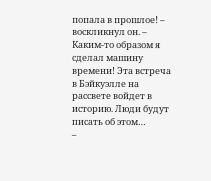попала в прошлое! – воскликнул он. – Каким-то образом я сделал машину времени! Эта встреча в Бэйкуэлле на рассвете войдет в историю. Люди будут писать об этом…
–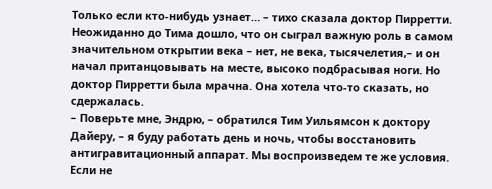Только если кто-нибудь узнает… – тихо сказала доктор Пирретти.
Неожиданно до Тима дошло, что он сыграл важную роль в самом значительном открытии века – нет, не века, тысячелетия,– и он начал пританцовывать на месте, высоко подбрасывая ноги. Но доктор Пирретти была мрачна. Она хотела что-то сказать, но сдержалась.
– Поверьте мне, Эндрю, – обратился Тим Уильямсон к доктору Дайеру, – я буду работать день и ночь, чтобы восстановить антигравитационный аппарат. Мы воспроизведем те же условия. Если не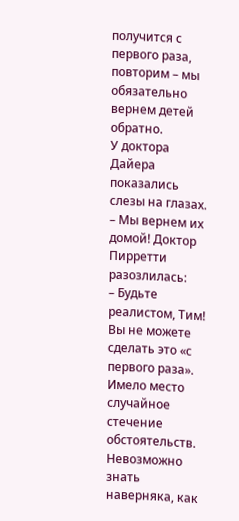получится с первого раза, повторим – мы обязательно вернем детей обратно.
У доктора Дайера показались слезы на глазах.
– Мы вернем их домой! Доктор Пирретти разозлилась:
– Будьте реалистом, Тим! Вы не можете сделать это «с первого раза». Имело место случайное стечение обстоятельств. Невозможно знать наверняка, как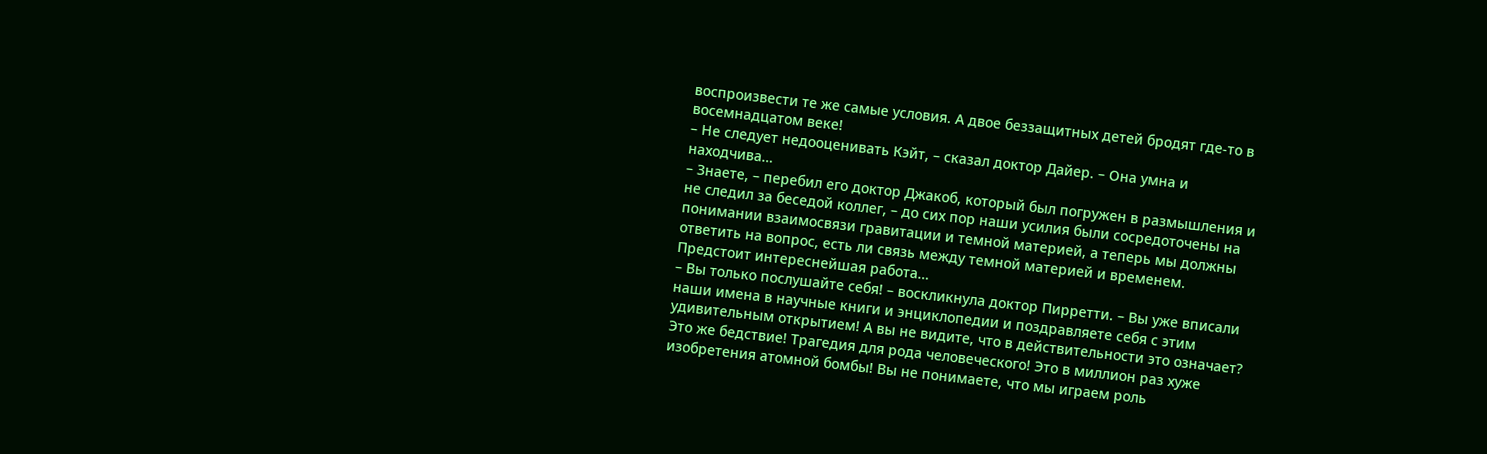воспроизвести те же самые условия. А двое беззащитных детей бродят где-то в восемнадцатом веке!
– Не следует недооценивать Кэйт, – сказал доктор Дайер. – Она умна и находчива…
– Знаете, – перебил его доктор Джакоб, который был погружен в размышления и не следил за беседой коллег, – до сих пор наши усилия были сосредоточены на понимании взаимосвязи гравитации и темной материей, а теперь мы должны ответить на вопрос, есть ли связь между темной материей и временем. Предстоит интереснейшая работа…
– Вы только послушайте себя! – воскликнула доктор Пирретти. – Вы уже вписали наши имена в научные книги и энциклопедии и поздравляете себя с этим удивительным открытием! А вы не видите, что в действительности это означает? Это же бедствие! Трагедия для рода человеческого! Это в миллион раз хуже изобретения атомной бомбы! Вы не понимаете, что мы играем роль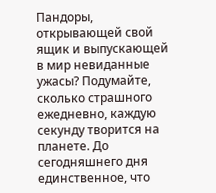Пандоры, открывающей свой ящик и выпускающей в мир невиданные ужасы? Подумайте, сколько страшного ежедневно, каждую секунду творится на планете. До сегодняшнего дня единственное, что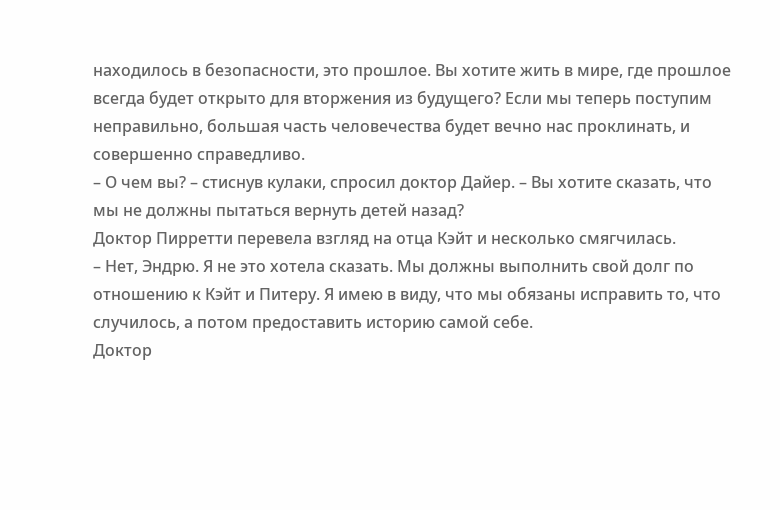находилось в безопасности, это прошлое. Вы хотите жить в мире, где прошлое всегда будет открыто для вторжения из будущего? Если мы теперь поступим неправильно, большая часть человечества будет вечно нас проклинать, и совершенно справедливо.
– О чем вы? – стиснув кулаки, спросил доктор Дайер. – Вы хотите сказать, что мы не должны пытаться вернуть детей назад?
Доктор Пирретти перевела взгляд на отца Кэйт и несколько смягчилась.
– Нет, Эндрю. Я не это хотела сказать. Мы должны выполнить свой долг по отношению к Кэйт и Питеру. Я имею в виду, что мы обязаны исправить то, что случилось, а потом предоставить историю самой себе.
Доктор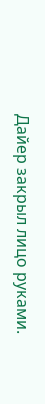Дайер закрыл лицо руками.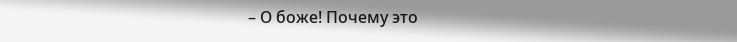– О боже! Почему это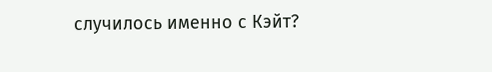случилось именно с Кэйт?